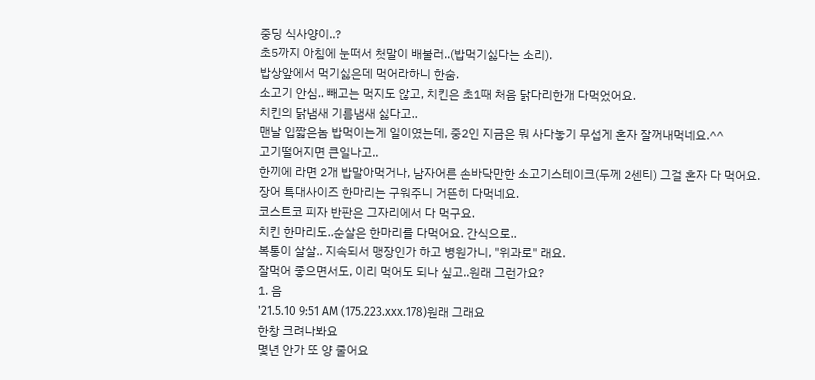중딩 식사양이..?
초5까지 아침에 눈떠서 첫말이 배불러..(밥먹기싫다는 소리).
밥상앞에서 먹기싫은데 먹어라하니 한숨.
소고기 안심.. 빼고는 먹지도 않고, 치킨은 초1때 처음 닭다리한개 다먹었어요.
치킨의 닭냄새 기름냄새 싫다고..
맨날 입짧은놈 밥먹이는게 일이였는데, 중2인 지금은 뭐 사다놓기 무섭게 혼자 잘꺼내먹네요.^^
고기떨어지면 큰일나고..
한끼에 라면 2개 밥말아먹거나, 남자어른 손바닥만한 소고기스테이크(두께 2센티) 그걸 혼자 다 먹어요.
장어 특대사이즈 한마리는 구워주니 거뜬히 다먹네요.
코스트코 피자 반판은 그자리에서 다 먹구요.
치킨 한마리도..순살은 한마리를 다먹어요. 간식으로..
복통이 살살.. 지속되서 맹장인가 하고 병원가니, "위과로" 래요.
잘먹어 좋으면서도, 이리 먹어도 되나 싶고..원래 그런가요?
1. 음
'21.5.10 9:51 AM (175.223.xxx.178)원래 그래요
한창 크려나봐요
몇년 안가 또 양 줄어요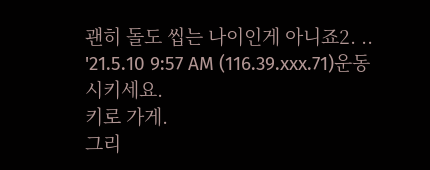괜히 돌도 씹는 나이인게 아니죠2. ..
'21.5.10 9:57 AM (116.39.xxx.71)운동 시키세요.
키로 가게.
그리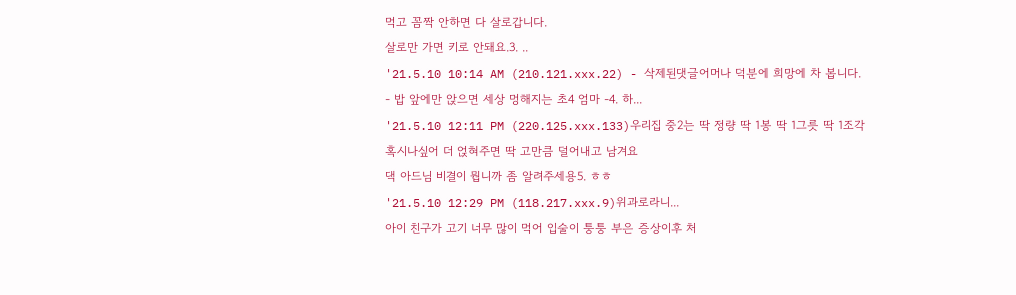먹고 꼼짝 안하면 다 살로갑니다.
살로만 가면 키로 안돼요.3. ..
'21.5.10 10:14 AM (210.121.xxx.22) - 삭제된댓글어머나 덕분에 희망에 차 봅니다.
- 밥 앞에만 앉으면 세상 멍해지는 초4 엄마 -4. 하...
'21.5.10 12:11 PM (220.125.xxx.133)우리집 중2는 딱 정량 딱 1봉 딱 1그릇 딱 1조각
혹시나싶어 더 얹혀주면 딱 고만큼 덜어내고 남겨요
댁 아드님 비결이 뭡니까 좀 알려주세용5. ㅎㅎ
'21.5.10 12:29 PM (118.217.xxx.9)위과로라니...
아이 친구가 고기 너무 많이 먹어 입술이 퉁퉁 부은 증상이후 처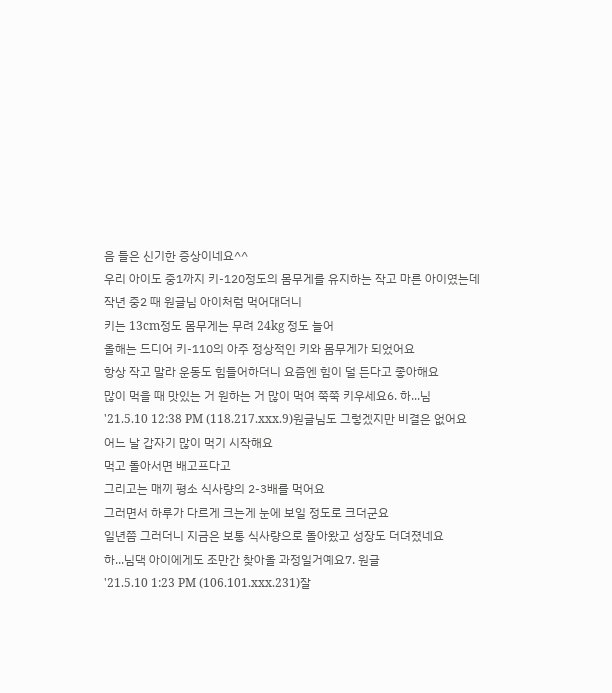음 들은 신기한 증상이네요^^
우리 아이도 중1까지 키-120정도의 몸무게를 유지하는 작고 마른 아이였는데
작년 중2 때 원글님 아이처럼 먹어대더니
키는 13cm정도 몸무게는 무려 24kg 정도 늘어
올해는 드디어 키-110의 아주 정상적인 키와 몸무게가 되었어요
항상 작고 말라 운동도 힘들어하더니 요즘엔 힘이 덜 든다고 좋아해요
많이 먹을 때 맛있는 거 원하는 거 많이 먹여 쭉쭉 키우세요6. 하...님
'21.5.10 12:38 PM (118.217.xxx.9)원글님도 그렇겠지만 비결은 없어요
어느 날 갑자기 많이 먹기 시작해요
먹고 돌아서면 배고프다고
그리고는 매끼 평소 식사량의 2-3배를 먹어요
그러면서 하루가 다르게 크는게 눈에 보일 정도로 크더군요
일년쯤 그러더니 지금은 보통 식사량으로 돌아왔고 성장도 더뎌졌네요
하...님댁 아이에게도 조만간 찾아올 과정일거예요7. 원글
'21.5.10 1:23 PM (106.101.xxx.231)잘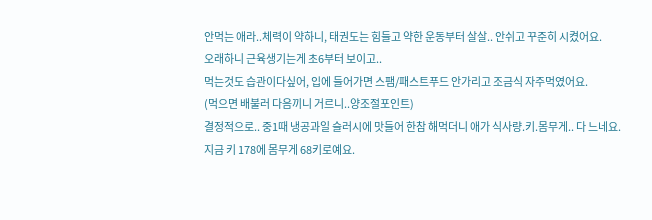안먹는 애라..체력이 약하니, 태권도는 힘들고 약한 운동부터 살살.. 안쉬고 꾸준히 시켰어요.
오래하니 근육생기는게 초6부터 보이고..
먹는것도 습관이다싶어, 입에 들어가면 스팸/패스트푸드 안가리고 조금식 자주먹였어요.
(먹으면 배불러 다음끼니 거르니..양조절포인트)
결정적으로.. 중1때 냉공과일 슬러시에 맛들어 한참 해먹더니 애가 식사량.키.몸무게.. 다 느네요.
지금 키 178에 몸무게 68키로예요.